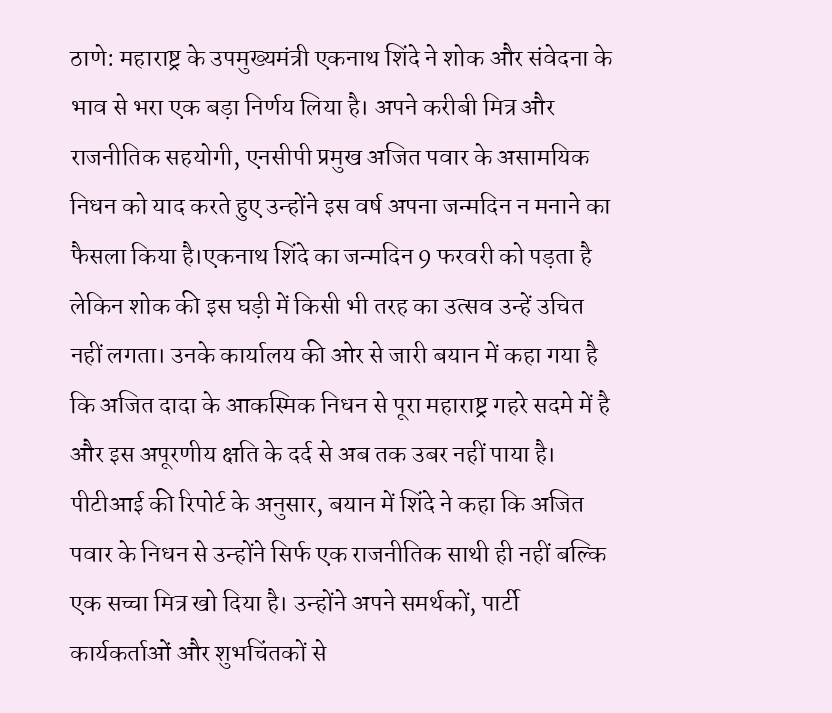ठाणे: महाराष्ट्र के उपमुख्यमंत्री एकनाथ शिंदे ने शोक और संवेदना के भाव से भरा एक बड़ा निर्णय लिया है। अपने करीबी मित्र और राजनीतिक सहयोगी, एनसीपी प्रमुख अजित पवार के असामयिक निधन को याद करते हुए उन्होंने इस वर्ष अपना जन्मदिन न मनाने का फैसला किया है।एकनाथ शिंदे का जन्मदिन 9 फरवरी को पड़ता है लेकिन शोक की इस घड़ी में किसी भी तरह का उत्सव उन्हें उचित नहीं लगता। उनके कार्यालय की ओर से जारी बयान में कहा गया है कि अजित दादा के आकस्मिक निधन से पूरा महाराष्ट्र गहरे सदमे में है और इस अपूरणीय क्षति के दर्द से अब तक उबर नहीं पाया है।
पीटीआई की रिपोर्ट के अनुसार, बयान में शिंदे ने कहा कि अजित पवार के निधन से उन्होंने सिर्फ एक राजनीतिक साथी ही नहीं बल्कि एक सच्चा मित्र खो दिया है। उन्होंने अपने समर्थकों, पार्टी कार्यकर्ताओं और शुभचिंतकों से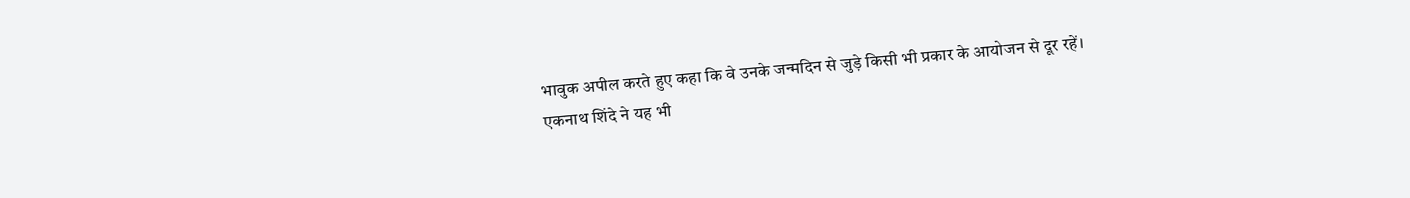भावुक अपील करते हुए कहा कि वे उनके जन्मदिन से जुड़े किसी भी प्रकार के आयोजन से दूर रहें।
एकनाथ शिंदे ने यह भी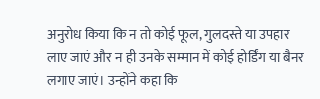अनुरोध किया कि न तो कोई फूल, गुलदस्ते या उपहार लाए जाएं और न ही उनके सम्मान में कोई होर्डिंग या बैनर लगाए जाएं। उन्होंने कहा कि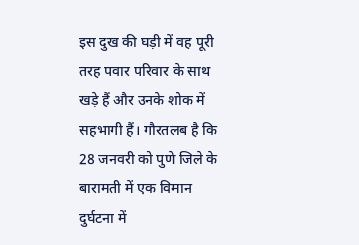इस दुख की घड़ी में वह पूरी तरह पवार परिवार के साथ खड़े हैं और उनके शोक में सहभागी हैं। गौरतलब है कि 28 जनवरी को पुणे जिले के बारामती में एक विमान दुर्घटना में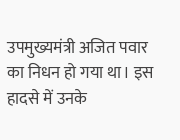उपमुख्यमंत्री अजित पवार का निधन हो गया था। इस हादसे में उनके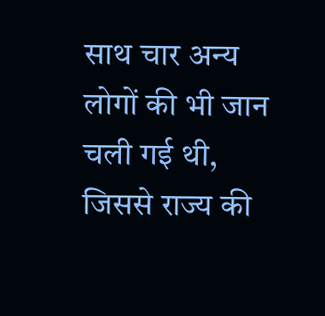साथ चार अन्य लोगों की भी जान चली गई थी, जिससे राज्य की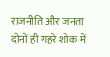राजनीति और जनता दोनों ही गहरे शोक में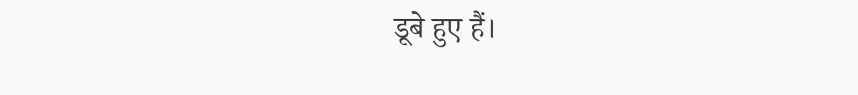डूबे हुए हैं।